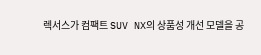렉서스가 컴팩트 SUV NX의 상품성 개선 모델을 공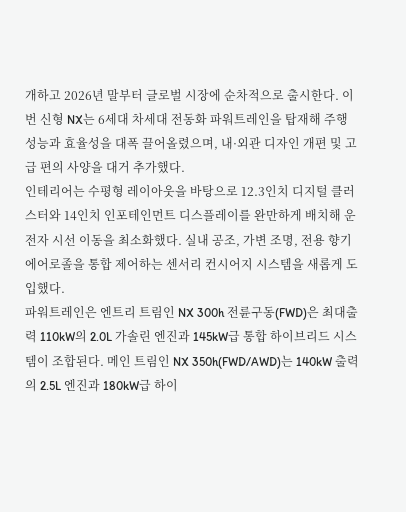개하고 2026년 말부터 글로벌 시장에 순차적으로 출시한다. 이번 신형 NX는 6세대 차세대 전동화 파워트레인을 탑재해 주행 성능과 효율성을 대폭 끌어올렸으며, 내·외관 디자인 개편 및 고급 편의 사양을 대거 추가했다.
인테리어는 수평형 레이아웃을 바탕으로 12.3인치 디지털 클러스터와 14인치 인포테인먼트 디스플레이를 완만하게 배치해 운전자 시선 이동을 최소화했다. 실내 공조, 가변 조명, 전용 향기 에어로졸을 통합 제어하는 센서리 컨시어지 시스템을 새롭게 도입했다.
파워트레인은 엔트리 트림인 NX 300h 전륜구동(FWD)은 최대출력 110kW의 2.0L 가솔린 엔진과 145kW급 통합 하이브리드 시스템이 조합된다. 메인 트림인 NX 350h(FWD/AWD)는 140kW 출력의 2.5L 엔진과 180kW급 하이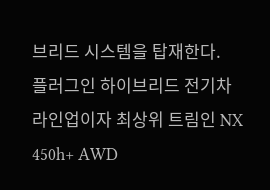브리드 시스템을 탑재한다.
플러그인 하이브리드 전기차 라인업이자 최상위 트림인 NX 450h+ AWD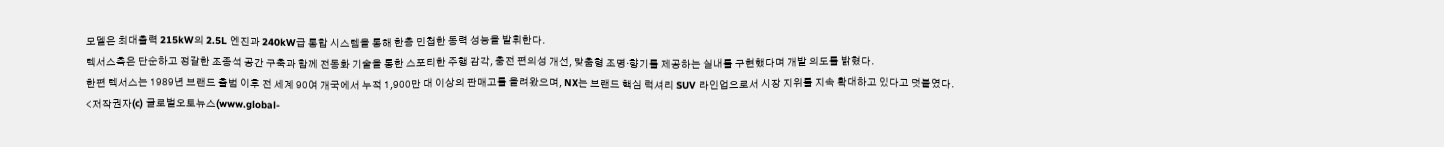모델은 최대출력 215kW의 2.5L 엔진과 240kW급 통합 시스템을 통해 한층 민첩한 동력 성능을 발휘한다.
렉서스측은 단순하고 정갈한 조종석 공간 구축과 함께 전동화 기술을 통한 스포티한 주행 감각, 충전 편의성 개선, 맞춤형 조명·향기를 제공하는 실내를 구현했다며 개발 의도를 밝혔다.
한편 렉서스는 1989년 브랜드 출범 이후 전 세계 90여 개국에서 누적 1,900만 대 이상의 판매고를 올려왔으며, NX는 브랜드 핵심 럭셔리 SUV 라인업으로서 시장 지위를 지속 확대하고 있다고 덧붙였다.
<저작권자(c) 글로벌오토뉴스(www.global-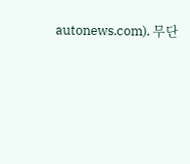autonews.com). 무단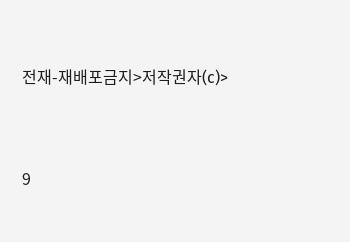전재-재배포금지>저작권자(c)>




9